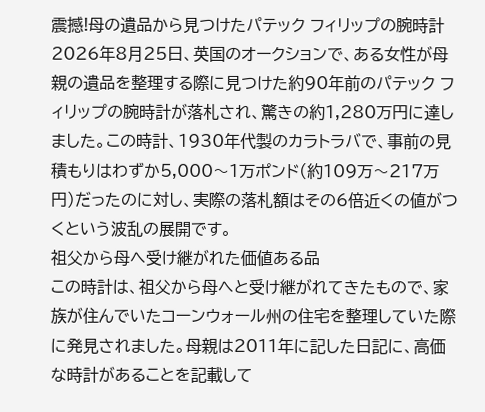震撼!母の遺品から見つけたパテック フィリップの腕時計
2026年8月25日、英国のオークションで、ある女性が母親の遺品を整理する際に見つけた約90年前のパテック フィリップの腕時計が落札され、驚きの約1,280万円に達しました。この時計、1930年代製のカラトラバで、事前の見積もりはわずか5,000〜1万ポンド(約109万〜217万円)だったのに対し、実際の落札額はその6倍近くの値がつくという波乱の展開です。
祖父から母へ受け継がれた価値ある品
この時計は、祖父から母へと受け継がれてきたもので、家族が住んでいたコーンウォール州の住宅を整理していた際に発見されました。母親は2011年に記した日記に、高価な時計があることを記載して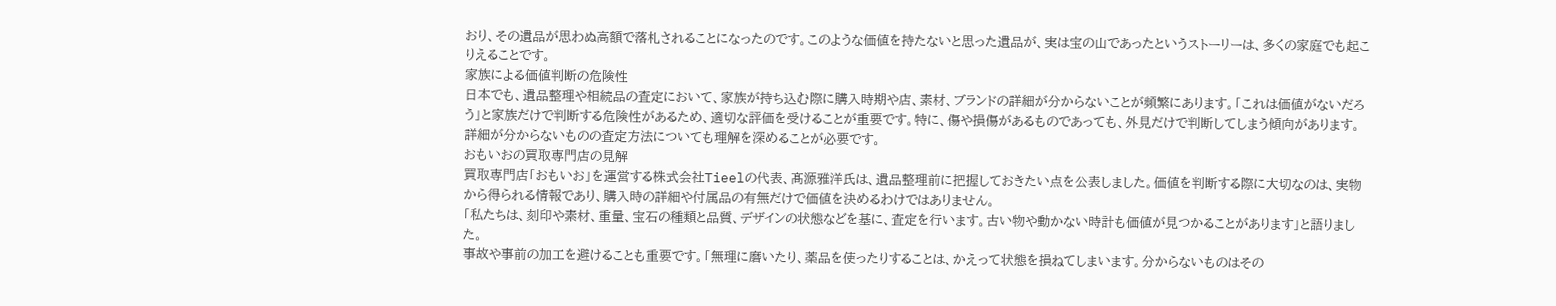おり、その遺品が思わぬ高額で落札されることになったのです。このような価値を持たないと思った遺品が、実は宝の山であったというストーリーは、多くの家庭でも起こりえることです。
家族による価値判断の危険性
日本でも、遺品整理や相続品の査定において、家族が持ち込む際に購入時期や店、素材、ブランドの詳細が分からないことが頻繁にあります。「これは価値がないだろう」と家族だけで判断する危険性があるため、適切な評価を受けることが重要です。特に、傷や損傷があるものであっても、外見だけで判断してしまう傾向があります。詳細が分からないものの査定方法についても理解を深めることが必要です。
おもいおの買取専門店の見解
買取専門店「おもいお」を運営する株式会社Tieelの代表、髙源雅洋氏は、遺品整理前に把握しておきたい点を公表しました。価値を判断する際に大切なのは、実物から得られる情報であり、購入時の詳細や付属品の有無だけで価値を決めるわけではありません。
「私たちは、刻印や素材、重量、宝石の種類と品質、デザインの状態などを基に、査定を行います。古い物や動かない時計も価値が見つかることがあります」と語りました。
事故や事前の加工を避けることも重要です。「無理に磨いたり、薬品を使ったりすることは、かえって状態を損ねてしまいます。分からないものはその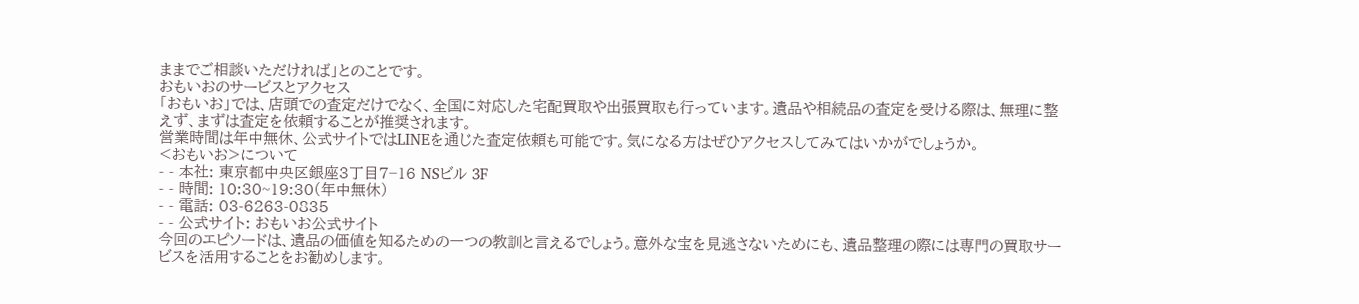ままでご相談いただければ」とのことです。
おもいおのサービスとアクセス
「おもいお」では、店頭での査定だけでなく、全国に対応した宅配買取や出張買取も行っています。遺品や相続品の査定を受ける際は、無理に整えず、まずは査定を依頼することが推奨されます。
営業時間は年中無休、公式サイトではLINEを通じた査定依頼も可能です。気になる方はぜひアクセスしてみてはいかがでしょうか。
<おもいお>について
- - 本社: 東京都中央区銀座3丁目7−16 NSビル 3F
- - 時間: 10:30~19:30(年中無休)
- - 電話: 03-6263-0835
- - 公式サイト: おもいお公式サイト
今回のエピソードは、遺品の価値を知るための一つの教訓と言えるでしょう。意外な宝を見逃さないためにも、遺品整理の際には専門の買取サービスを活用することをお勧めします。